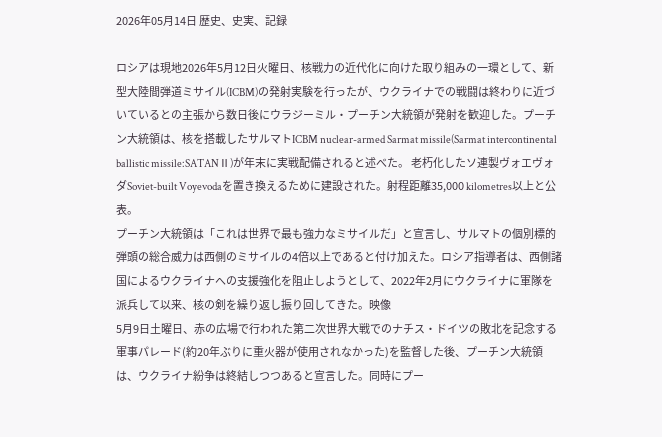2026年05月14日 歴史、史実、記録

ロシアは現地2026年5月12日火曜日、核戦力の近代化に向けた取り組みの一環として、新型大陸間弾道ミサイル(ICBM)の発射実験を行ったが、ウクライナでの戦闘は終わりに近づいているとの主張から数日後にウラジーミル・プーチン大統領が発射を歓迎した。プーチン大統領は、核を搭載したサルマトICBM nuclear-armed Sarmat missile(Sarmat intercontinental ballistic missile:SATANⅡ)が年末に実戦配備されると述べた。 老朽化したソ連製ヴォエヴォダSoviet-built Voyevodaを置き換えるために建設された。射程距離35,000 kilometres以上と公表。
プーチン大統領は「これは世界で最も強力なミサイルだ」と宣言し、サルマトの個別標的弾頭の総合威力は西側のミサイルの4倍以上であると付け加えた。ロシア指導者は、西側諸国によるウクライナへの支援強化を阻止しようとして、2022年2月にウクライナに軍隊を派兵して以来、核の剣を繰り返し振り回してきた。映像
5月9日土曜日、赤の広場で行われた第二次世界大戦でのナチス・ドイツの敗北を記念する軍事パレード(約20年ぶりに重火器が使用されなかった)を監督した後、プーチン大統領は、ウクライナ紛争は終結しつつあると宣言した。同時にプー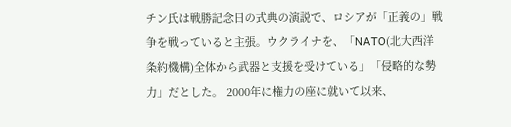チン氏は戦勝記念日の式典の演説で、ロシアが「正義の」戦争を戦っていると主張。ウクライナを、「NATO(北大西洋条約機構)全体から武器と支援を受けている」「侵略的な勢力」だとした。 2000年に権力の座に就いて以来、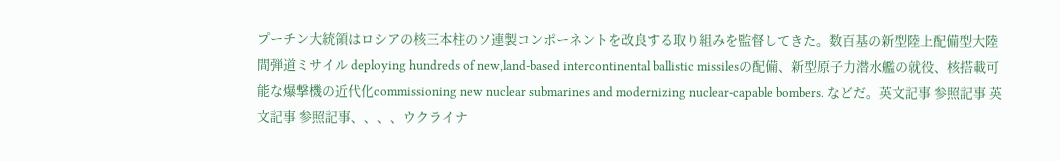プーチン大統領はロシアの核三本柱のソ連製コンポーネントを改良する取り組みを監督してきた。数百基の新型陸上配備型大陸間弾道ミサイル deploying hundreds of new,land-based intercontinental ballistic missilesの配備、新型原子力潜水艦の就役、核搭載可能な爆撃機の近代化commissioning new nuclear submarines and modernizing nuclear-capable bombers. などだ。英文記事 参照記事 英文記事 参照記事、、、、ウクライナ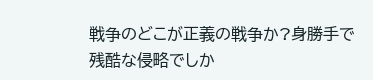戦争のどこが正義の戦争か?身勝手で残酷な侵略でしか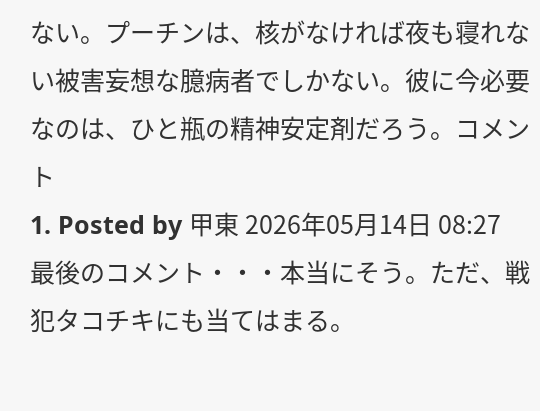ない。プーチンは、核がなければ夜も寝れない被害妄想な臆病者でしかない。彼に今必要なのは、ひと瓶の精神安定剤だろう。コメント
1. Posted by 甲東 2026年05月14日 08:27
最後のコメント・・・本当にそう。ただ、戦犯タコチキにも当てはまる。